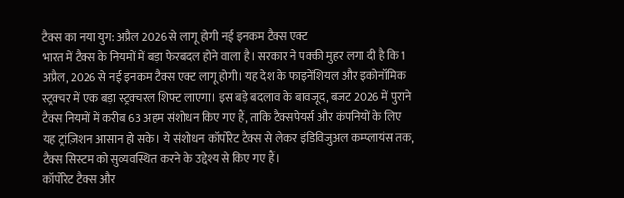टैक्स का नया युग: अप्रैल 2026 से लागू होगी नई इनकम टैक्स एक्ट
भारत में टैक्स के नियमों में बड़ा फेरबदल होने वाला है। सरकार ने पक्की मुहर लगा दी है कि 1 अप्रैल, 2026 से नई इनकम टैक्स एक्ट लागू होगी। यह देश के फाइनेंशियल और इकोनॉमिक स्ट्रक्चर में एक बड़ा स्ट्रक्चरल शिफ्ट लाएगा। इस बड़े बदलाव के बावजूद, बजट 2026 में पुराने टैक्स नियमों में करीब 63 अहम संशोधन किए गए हैं, ताकि टैक्सपेयर्स और कंपनियों के लिए यह ट्रांज़िशन आसान हो सके। ये संशोधन कॉर्पोरेट टैक्स से लेकर इंडिविजुअल कम्प्लायंस तक, टैक्स सिस्टम को सुव्यवस्थित करने के उद्देश्य से किए गए हैं।
कॉर्पोरेट टैक्स और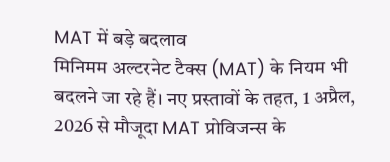MAT में बड़े बदलाव
मिनिमम अल्टरनेट टैक्स (MAT) के नियम भी बदलने जा रहे हैं। नए प्रस्तावों के तहत, 1 अप्रैल, 2026 से मौजूदा MAT प्रोविजन्स के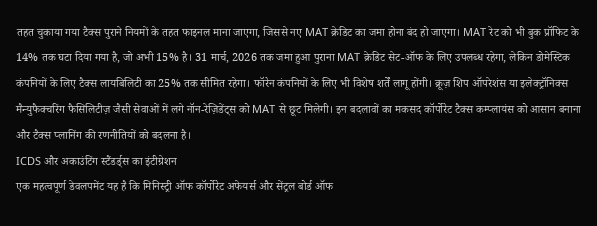तहत चुकाया गया टैक्स पुराने नियमों के तहत फाइनल माना जाएगा, जिससे नए MAT क्रेडिट का जमा होना बंद हो जाएगा। MAT रेट को भी बुक प्रॉफिट के 14% तक घटा दिया गया है, जो अभी 15% है। 31 मार्च, 2026 तक जमा हुआ पुराना MAT क्रेडिट सेट-ऑफ के लिए उपलब्ध रहेगा, लेकिन डोमेस्टिक कंपनियों के लिए टैक्स लायबिलिटी का 25% तक सीमित रहेगा। फॉरेन कंपनियों के लिए भी विशेष शर्तें लागू होंगी। क्रूज़ शिप ऑपरेशंस या इलेक्ट्रॉनिक्स मैन्युफैक्चरिंग फैसिलिटीज़ जैसी सेवाओं में लगे नॉन-रेज़िडेंट्स को MAT से छूट मिलेगी। इन बदलावों का मकसद कॉर्पोरेट टैक्स कम्प्लायंस को आसान बनाना और टैक्स प्लानिंग की रणनीतियों को बदलना है।
ICDS और अकाउंटिंग स्टैंडर्ड्स का इंटीग्रेशन
एक महत्वपूर्ण डेवलपमेंट यह है कि मिनिस्ट्री ऑफ कॉर्पोरेट अफेयर्स और सेंट्रल बोर्ड ऑफ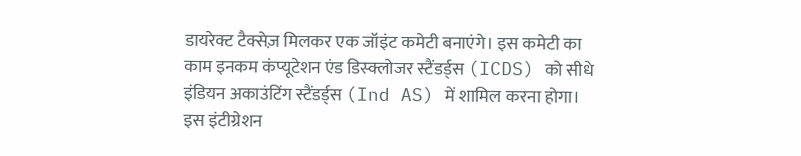डायरेक्ट टैक्सेज़ मिलकर एक जॉइंट कमेटी बनाएंगे। इस कमेटी का काम इनकम कंप्यूटेशन एंड डिस्क्लोजर स्टैंडर्ड्स (ICDS) को सीधे इंडियन अकाउंटिंग स्टैंडर्ड्स (Ind AS) में शामिल करना होगा। इस इंटीग्रेशन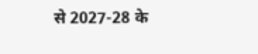से 2027-28 के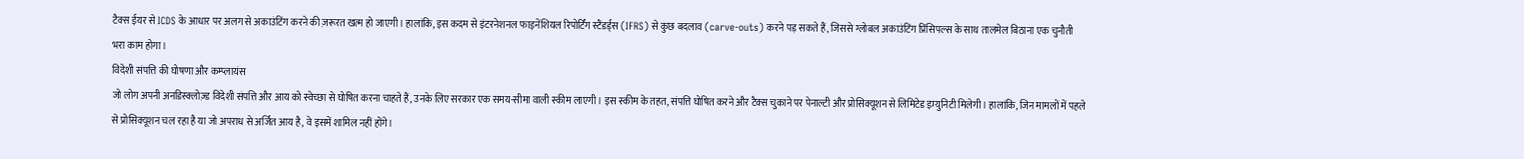टैक्स ईयर से ICDS के आधार पर अलग से अकाउंटिंग करने की ज़रूरत खत्म हो जाएगी। हालांकि, इस कदम से इंटरनेशनल फाइनेंशियल रिपोर्टिंग स्टैंडर्ड्स (IFRS) से कुछ बदलाव (carve-outs) करने पड़ सकते हैं, जिससे ग्लोबल अकाउंटिंग प्रिंसिपल्स के साथ तालमेल बिठाना एक चुनौती भरा काम होगा।
विदेशी संपत्ति की घोषणा और कम्प्लायंस
जो लोग अपनी अनडिस्क्लोज़्ड विदेशी संपत्ति और आय को स्वेच्छा से घोषित करना चाहते हैं, उनके लिए सरकार एक समय-सीमा वाली स्कीम लाएगी। इस स्कीम के तहत, संपत्ति घोषित करने और टैक्स चुकाने पर पेनाल्टी और प्रोसिक्यूशन से लिमिटेड इम्युनिटी मिलेगी। हालांकि, जिन मामलों में पहले से प्रोसिक्यूशन चल रहा है या जो अपराध से अर्जित आय है, वे इसमें शामिल नहीं होंगे।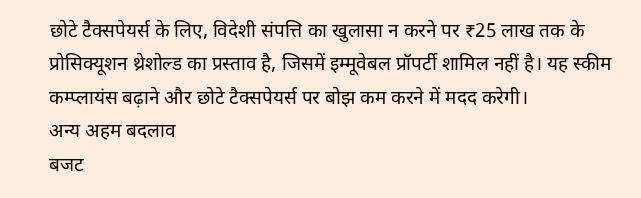छोटे टैक्सपेयर्स के लिए, विदेशी संपत्ति का खुलासा न करने पर ₹25 लाख तक के प्रोसिक्यूशन थ्रेशोल्ड का प्रस्ताव है, जिसमें इम्मूवेबल प्रॉपर्टी शामिल नहीं है। यह स्कीम कम्प्लायंस बढ़ाने और छोटे टैक्सपेयर्स पर बोझ कम करने में मदद करेगी।
अन्य अहम बदलाव
बजट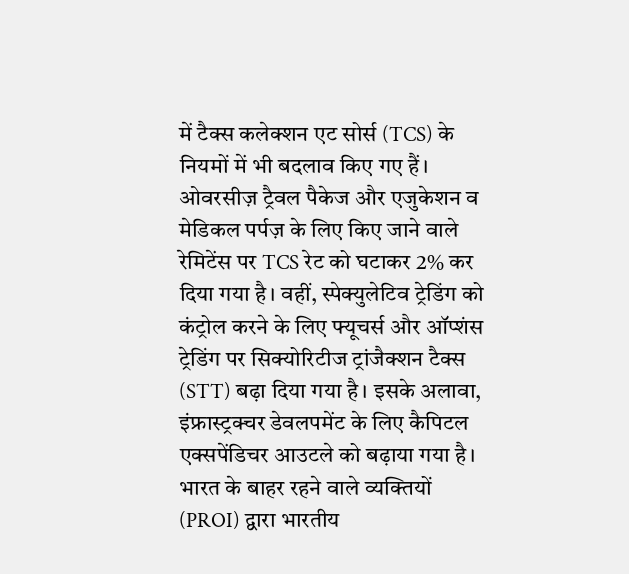में टैक्स कलेक्शन एट सोर्स (TCS) के नियमों में भी बदलाव किए गए हैं। ओवरसीज़ ट्रैवल पैकेज और एजुकेशन व मेडिकल पर्पज़ के लिए किए जाने वाले रेमिटेंस पर TCS रेट को घटाकर 2% कर दिया गया है। वहीं, स्पेक्युलेटिव ट्रेडिंग को कंट्रोल करने के लिए फ्यूचर्स और ऑप्शंस ट्रेडिंग पर सिक्योरिटीज ट्रांजैक्शन टैक्स (STT) बढ़ा दिया गया है। इसके अलावा, इंफ्रास्ट्रक्चर डेवलपमेंट के लिए कैपिटल एक्सपेंडिचर आउटले को बढ़ाया गया है। भारत के बाहर रहने वाले व्यक्तियों (PROI) द्वारा भारतीय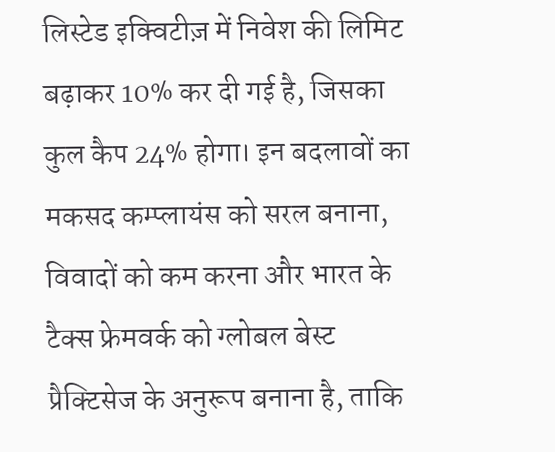लिस्टेड इक्विटीज़ में निवेश की लिमिट बढ़ाकर 10% कर दी गई है, जिसका कुल कैप 24% होगा। इन बदलावों का मकसद कम्प्लायंस को सरल बनाना, विवादों को कम करना और भारत के टैक्स फ्रेमवर्क को ग्लोबल बेस्ट प्रैक्टिसेज के अनुरूप बनाना है, ताकि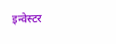इन्वेस्टर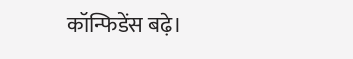कॉन्फिडेंस बढ़े।